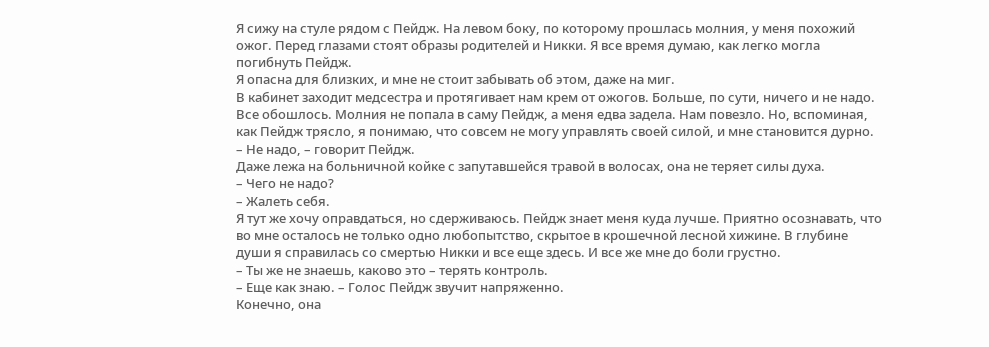Я сижу на стуле рядом с Пейдж. На левом боку, по которому прошлась молния, у меня похожий ожог. Перед глазами стоят образы родителей и Никки. Я все время думаю, как легко могла погибнуть Пейдж.
Я опасна для близких, и мне не стоит забывать об этом, даже на миг.
В кабинет заходит медсестра и протягивает нам крем от ожогов. Больше, по сути, ничего и не надо. Все обошлось. Молния не попала в саму Пейдж, а меня едва задела. Нам повезло. Но, вспоминая, как Пейдж трясло, я понимаю, что совсем не могу управлять своей силой, и мне становится дурно.
– Не надо, – говорит Пейдж.
Даже лежа на больничной койке с запутавшейся травой в волосах, она не теряет силы духа.
– Чего не надо?
– Жалеть себя.
Я тут же хочу оправдаться, но сдерживаюсь. Пейдж знает меня куда лучше. Приятно осознавать, что во мне осталось не только одно любопытство, скрытое в крошечной лесной хижине. В глубине души я справилась со смертью Никки и все еще здесь. И все же мне до боли грустно.
– Ты же не знаешь, каково это – терять контроль.
– Еще как знаю. – Голос Пейдж звучит напряженно.
Конечно, она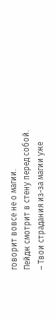говорит вовсе не о магии.
Пейдж смотрит в стену перед собой.
– Твои страдания из-за магии уже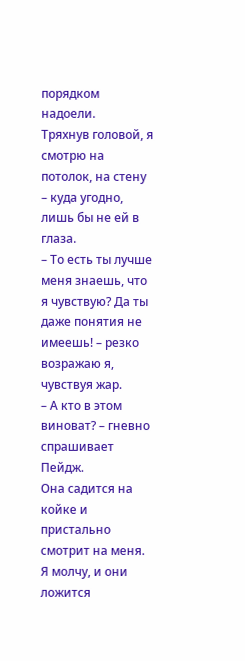порядком надоели.
Тряхнув головой, я смотрю на потолок, на стену – куда угодно, лишь бы не ей в глаза.
– То есть ты лучше меня знаешь, что я чувствую? Да ты даже понятия не имеешь! – резко возражаю я, чувствуя жар.
– А кто в этом виноват? – гневно спрашивает Пейдж.
Она садится на койке и пристально смотрит на меня. Я молчу, и они ложится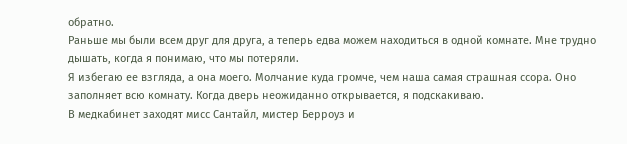обратно.
Раньше мы были всем друг для друга, а теперь едва можем находиться в одной комнате. Мне трудно дышать, когда я понимаю, что мы потеряли.
Я избегаю ее взгляда, а она моего. Молчание куда громче, чем наша самая страшная ссора. Оно заполняет всю комнату. Когда дверь неожиданно открывается, я подскакиваю.
В медкабинет заходят мисс Сантайл, мистер Берроуз и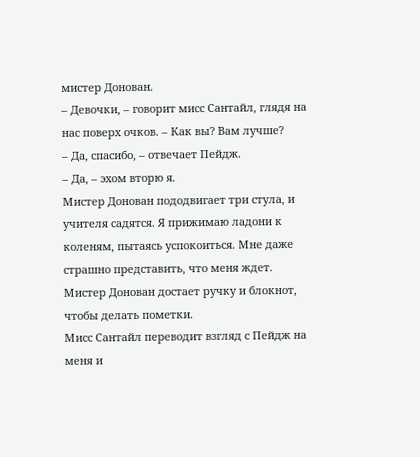мистер Донован.
– Девочки, – говорит мисс Сантайл, глядя на нас поверх очков. – Как вы? Вам лучше?
– Да, спасибо, – отвечает Пейдж.
– Да, – эхом вторю я.
Мистер Донован пододвигает три стула, и учителя садятся. Я прижимаю ладони к коленям, пытаясь успокоиться. Мне даже страшно представить, что меня ждет.
Мистер Донован достает ручку и блокнот, чтобы делать пометки.
Мисс Сантайл переводит взгляд с Пейдж на меня и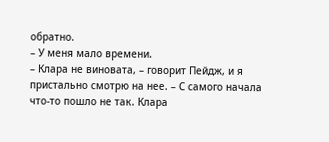обратно.
– У меня мало времени.
– Клара не виновата, – говорит Пейдж, и я пристально смотрю на нее. – С самого начала что-то пошло не так. Клара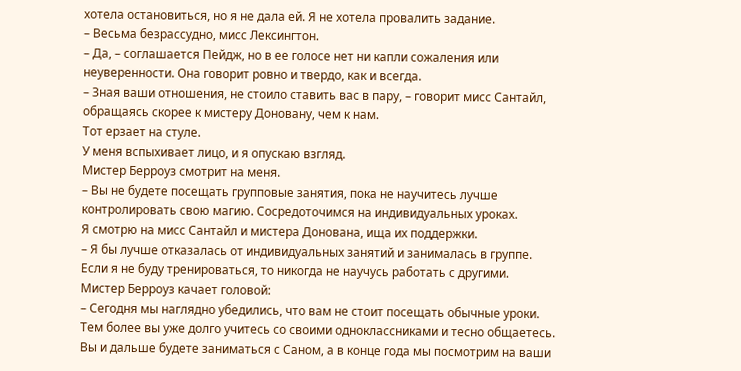хотела остановиться, но я не дала ей. Я не хотела провалить задание.
– Весьма безрассудно, мисс Лексингтон.
– Да, – соглашается Пейдж, но в ее голосе нет ни капли сожаления или неуверенности. Она говорит ровно и твердо, как и всегда.
– Зная ваши отношения, не стоило ставить вас в пару, – говорит мисс Сантайл, обращаясь скорее к мистеру Доновану, чем к нам.
Тот ерзает на стуле.
У меня вспыхивает лицо, и я опускаю взгляд.
Мистер Берроуз смотрит на меня.
– Вы не будете посещать групповые занятия, пока не научитесь лучше контролировать свою магию. Сосредоточимся на индивидуальных уроках.
Я смотрю на мисс Сантайл и мистера Донована, ища их поддержки.
– Я бы лучше отказалась от индивидуальных занятий и занималась в группе. Если я не буду тренироваться, то никогда не научусь работать с другими.
Мистер Берроуз качает головой:
– Сегодня мы наглядно убедились, что вам не стоит посещать обычные уроки. Тем более вы уже долго учитесь со своими одноклассниками и тесно общаетесь. Вы и дальше будете заниматься с Саном, а в конце года мы посмотрим на ваши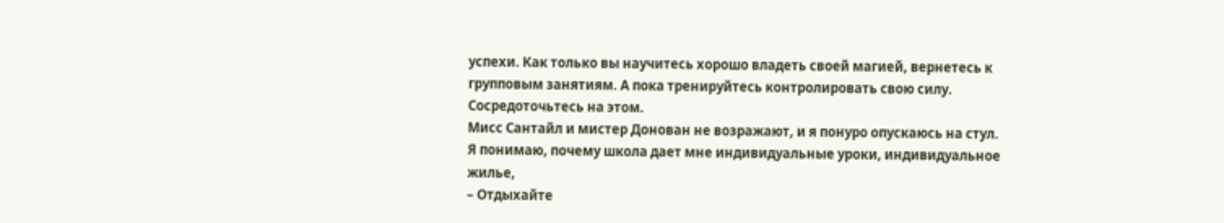успехи. Как только вы научитесь хорошо владеть своей магией, вернетесь к групповым занятиям. А пока тренируйтесь контролировать свою силу. Сосредоточьтесь на этом.
Мисс Сантайл и мистер Донован не возражают, и я понуро опускаюсь на стул.
Я понимаю, почему школа дает мне индивидуальные уроки, индивидуальное жилье,
– Отдыхайте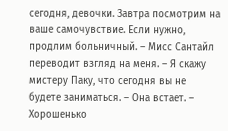сегодня, девочки. Завтра посмотрим на ваше самочувствие. Если нужно, продлим больничный. – Мисс Сантайл переводит взгляд на меня. – Я скажу мистеру Паку, что сегодня вы не будете заниматься. – Она встает. – Хорошенько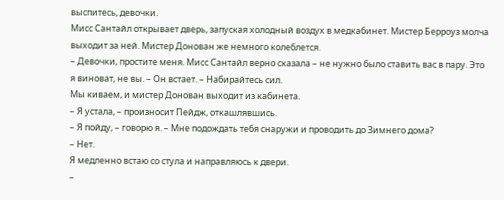выспитесь, девочки.
Мисс Сантайл открывает дверь, запуская холодный воздух в медкабинет. Мистер Берроуз молча выходит за ней. Мистер Донован же немного колеблется.
– Девочки, простите меня. Мисс Сантайл верно сказала – не нужно было ставить вас в пару. Это я виноват, не вы. – Он встает. – Набирайтесь сил.
Мы киваем, и мистер Донован выходит из кабинета.
– Я устала, – произносит Пейдж, откашлявшись.
– Я пойду, – говорю я. – Мне подождать тебя снаружи и проводить до Зимнего дома?
– Нет.
Я медленно встаю со стула и направляюсь к двери.
–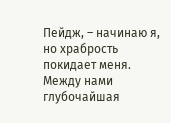Пейдж, – начинаю я, но храбрость покидает меня.
Между нами глубочайшая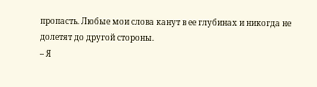пропасть. Любые мои слова канут в ее глубинах и никогда не долетят до другой стороны.
– Я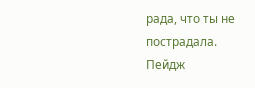рада, что ты не пострадала.
Пейдж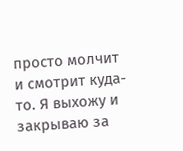просто молчит и смотрит куда-то. Я выхожу и закрываю за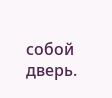собой дверь.